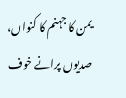یمن کا جہنم کا کنواں، صدیوں پرانے خوف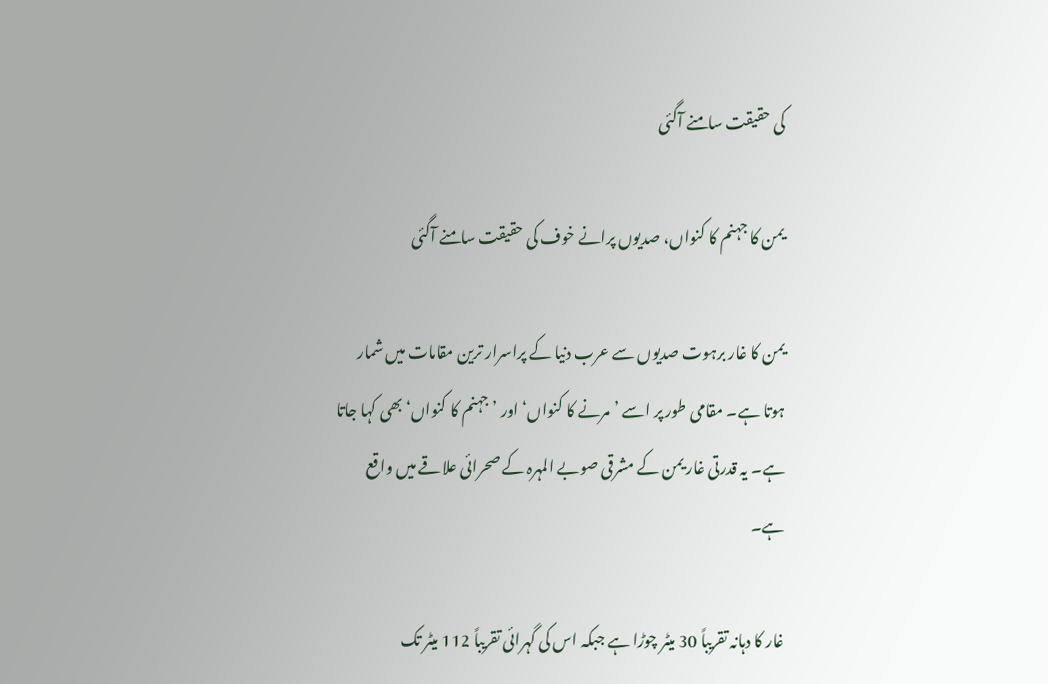کی حقیقت سامنے آگئی

یمن کا جہنم کا کنواں، صدیوں پرانے خوف کی حقیقت سامنے آگئی

یمن کا غار برہوت صدیوں سے عرب دنیا کے پراسرار ترین مقامات میں شمار ہوتا ہے۔ مقامی طور پر اسے ’مرنے کا کنواں‘ اور ’جہنم کا کنواں‘ بھی کہا جاتا ہے۔ یہ قدرتی غار یمن کے مشرقی صوبے المہرہ کے صحرائی علاقے میں واقع ہے۔

غار کا دہانہ تقریباً 30 میٹر چوڑا ہے جبکہ اس کی گہرائی تقریباً 112 میٹر تک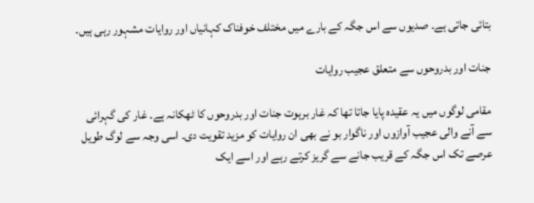بتائی جاتی ہے۔ صدیوں سے اس جگہ کے بارے میں مختلف خوفناک کہانیاں اور روایات مشہور رہی ہیں۔

جنات اور بدروحوں سے متعلق عجیب روایات

مقامی لوگوں میں یہ عقیدہ پایا جاتا تھا کہ غار برہوت جنات اور بدروحوں کا ٹھکانہ ہے۔ غار کی گہرائی سے آنے والی عجیب آوازوں اور ناگوار بو نے بھی ان روایات کو مزید تقویت دی۔ اسی وجہ سے لوگ طویل عرصے تک اس جگہ کے قریب جانے سے گریز کرتے رہے اور اسے ایک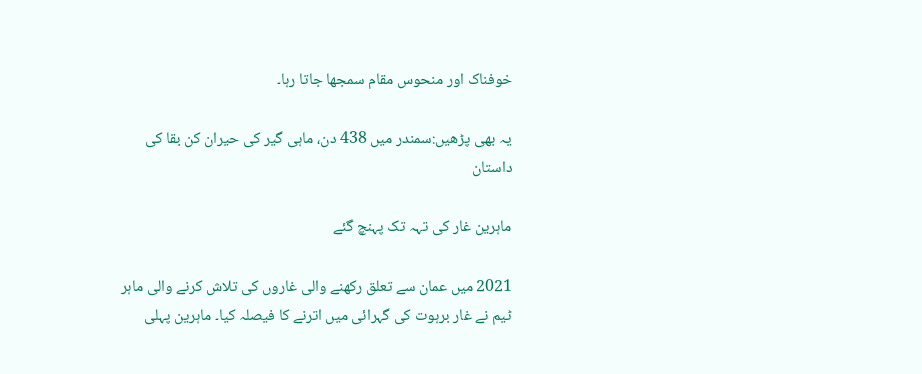خوفناک اور منحوس مقام سمجھا جاتا رہا۔

یہ بھی پڑھیں:سمندر میں 438 دن، ماہی گیر کی حیران کن بقا کی داستان

ماہرین غار کی تہہ تک پہنچ گئے

2021 میں عمان سے تعلق رکھنے والی غاروں کی تلاش کرنے والی ماہر ٹیم نے غار برہوت کی گہرائی میں اترنے کا فیصلہ کیا۔ ماہرین پہلی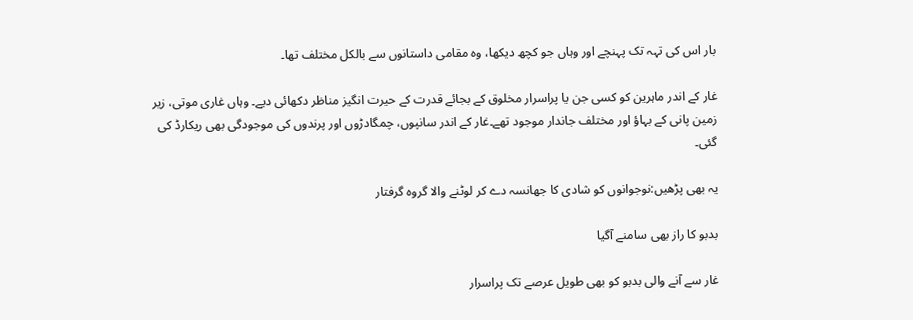بار اس کی تہہ تک پہنچے اور وہاں جو کچھ دیکھا، وہ مقامی داستانوں سے بالکل مختلف تھا۔

غار کے اندر ماہرین کو کسی جن یا پراسرار مخلوق کے بجائے قدرت کے حیرت انگیز مناظر دکھائی دیے۔ وہاں غاری موتی، زیر زمین پانی کے بہاؤ اور مختلف جاندار موجود تھے۔غار کے اندر سانپوں، چمگادڑوں اور پرندوں کی موجودگی بھی ریکارڈ کی گئی۔

یہ بھی پڑھیں:نوجوانوں کو شادی کا جھانسہ دے کر لوٹنے والا گروہ گرفتار

بدبو کا راز بھی سامنے آگیا

غار سے آنے والی بدبو کو بھی طویل عرصے تک پراسرار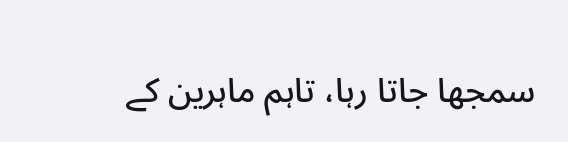سمجھا جاتا رہا، تاہم ماہرین کے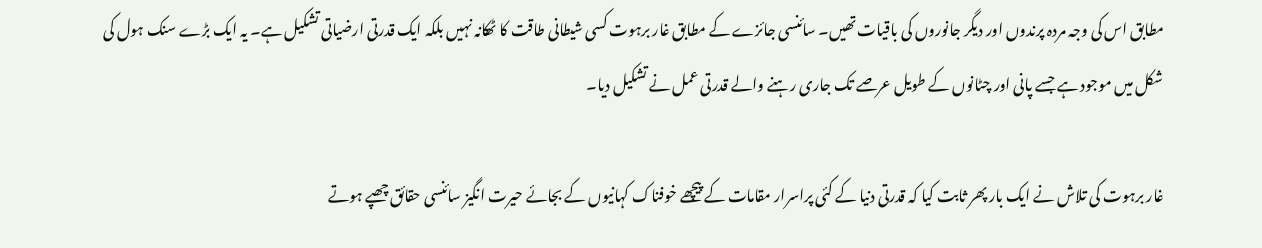مطابق اس کی وجہ مردہ پرندوں اور دیگر جانوروں کی باقیات تھیں۔ سائنسی جائزے کے مطابق غار برہوت کسی شیطانی طاقت کا ٹھکانہ نہیں بلکہ ایک قدرتی ارضیاتی تشکیل ہے۔ یہ ایک بڑے سنک ہول کی شکل میں موجود ہے جسے پانی اور چٹانوں کے طویل عرصے تک جاری رہنے والے قدرتی عمل نے تشکیل دیا۔

غار برہوت کی تلاش نے ایک بار پھر ثابت کیا کہ قدرتی دنیا کے کئی پراسرار مقامات کے پیچھے خوفناک کہانیوں کے بجائے حیرت انگیز سائنسی حقائق چھپے ہوتے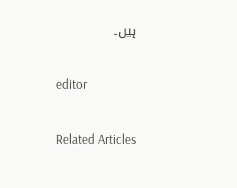ہیں۔

editor

Related Articles